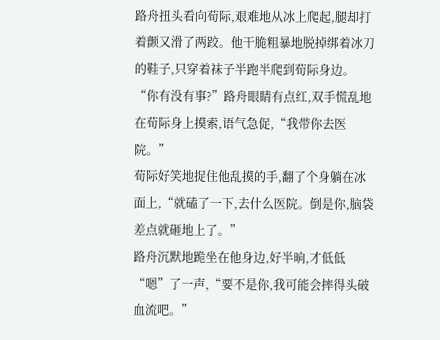路舟扭头看向荀际,艰难地从冰上爬起,腿却打着颤又滑了两跤。他干脆粗暴地脱掉绑着冰刀的鞋子,只穿着袜子半跑半爬到荀际身边。
“你有没有事?”路舟眼睛有点红,双手慌乱地在荀际身上摸索,语气急促,“我带你去医院。”
荀际好笑地捉住他乱摸的手,翻了个身躺在冰面上,“就磕了一下,去什么医院。倒是你,脑袋差点就砸地上了。”
路舟沉默地跪坐在他身边,好半晌,才低低“嗯”了一声,“要不是你,我可能会摔得头破血流吧。”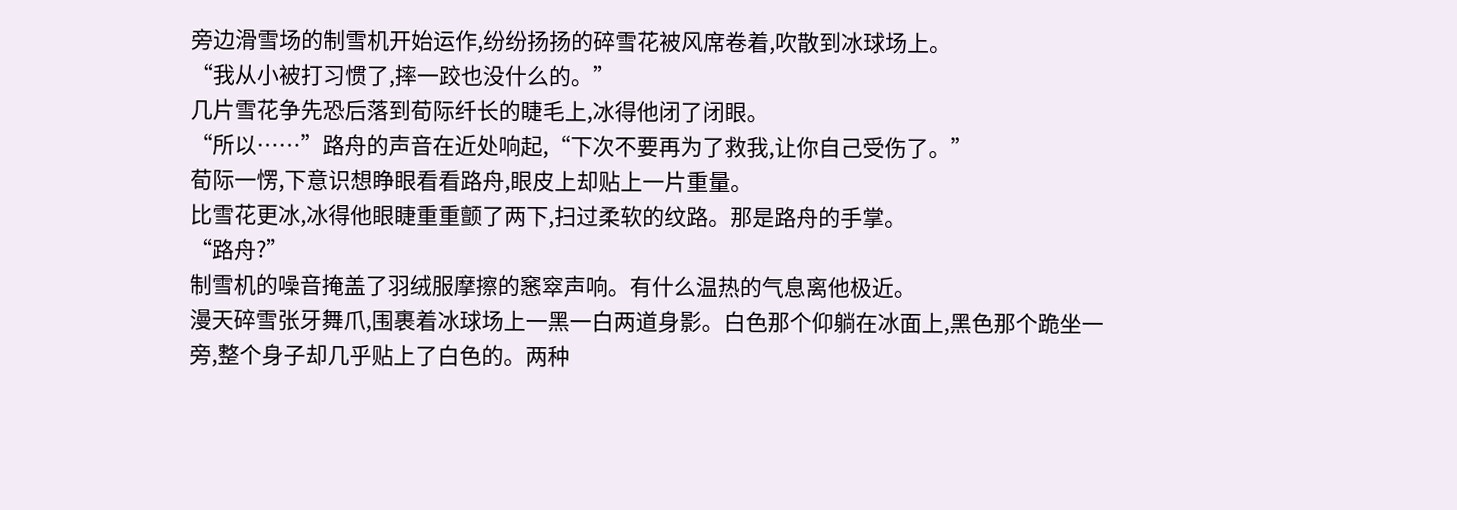旁边滑雪场的制雪机开始运作,纷纷扬扬的碎雪花被风席卷着,吹散到冰球场上。
“我从小被打习惯了,摔一跤也没什么的。”
几片雪花争先恐后落到荀际纤长的睫毛上,冰得他闭了闭眼。
“所以……”路舟的声音在近处响起,“下次不要再为了救我,让你自己受伤了。”
荀际一愣,下意识想睁眼看看路舟,眼皮上却贴上一片重量。
比雪花更冰,冰得他眼睫重重颤了两下,扫过柔软的纹路。那是路舟的手掌。
“路舟?”
制雪机的噪音掩盖了羽绒服摩擦的窸窣声响。有什么温热的气息离他极近。
漫天碎雪张牙舞爪,围裹着冰球场上一黑一白两道身影。白色那个仰躺在冰面上,黑色那个跪坐一旁,整个身子却几乎贴上了白色的。两种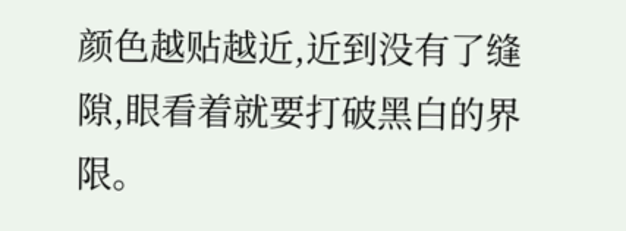颜色越贴越近,近到没有了缝隙,眼看着就要打破黑白的界限。